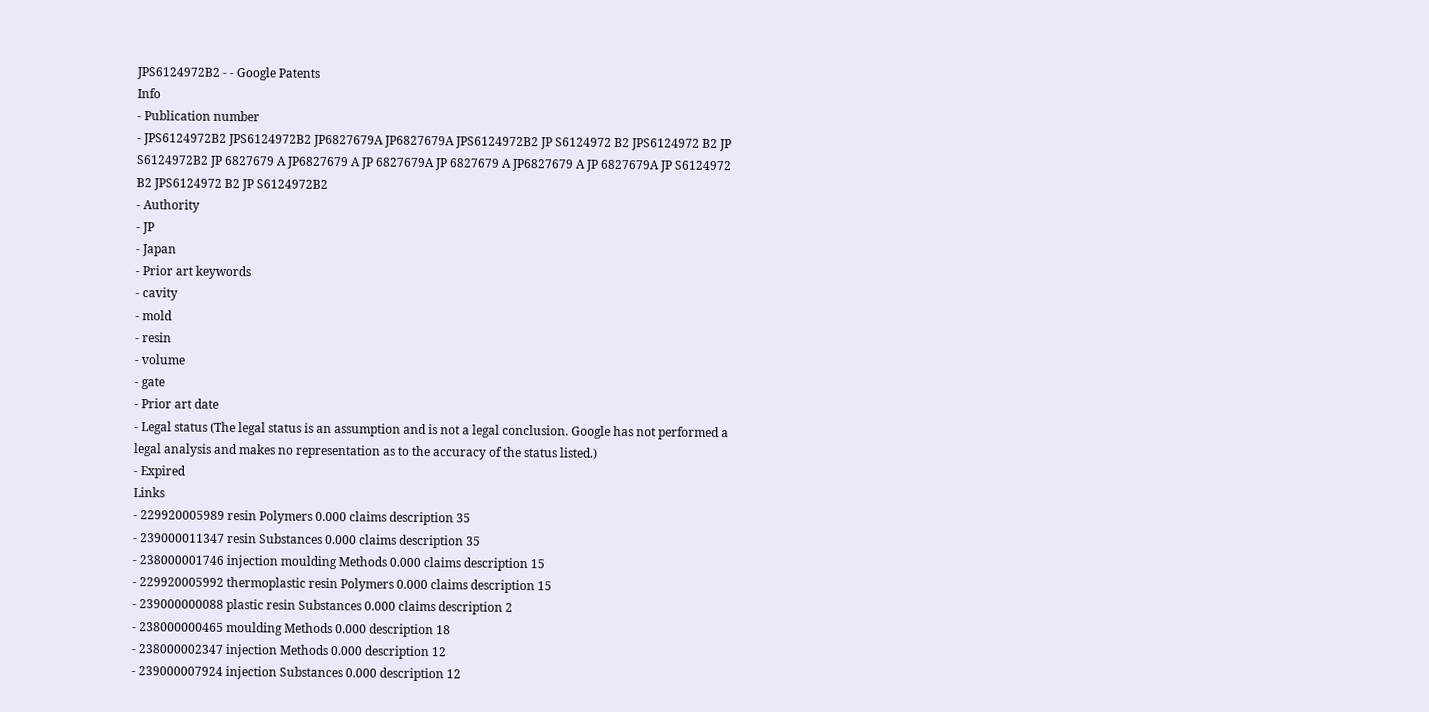JPS6124972B2 - - Google Patents
Info
- Publication number
- JPS6124972B2 JPS6124972B2 JP6827679A JP6827679A JPS6124972B2 JP S6124972 B2 JPS6124972 B2 JP S6124972B2 JP 6827679 A JP6827679 A JP 6827679A JP 6827679 A JP6827679 A JP 6827679A JP S6124972 B2 JPS6124972 B2 JP S6124972B2
- Authority
- JP
- Japan
- Prior art keywords
- cavity
- mold
- resin
- volume
- gate
- Prior art date
- Legal status (The legal status is an assumption and is not a legal conclusion. Google has not performed a legal analysis and makes no representation as to the accuracy of the status listed.)
- Expired
Links
- 229920005989 resin Polymers 0.000 claims description 35
- 239000011347 resin Substances 0.000 claims description 35
- 238000001746 injection moulding Methods 0.000 claims description 15
- 229920005992 thermoplastic resin Polymers 0.000 claims description 15
- 239000000088 plastic resin Substances 0.000 claims description 2
- 238000000465 moulding Methods 0.000 description 18
- 238000002347 injection Methods 0.000 description 12
- 239000007924 injection Substances 0.000 description 12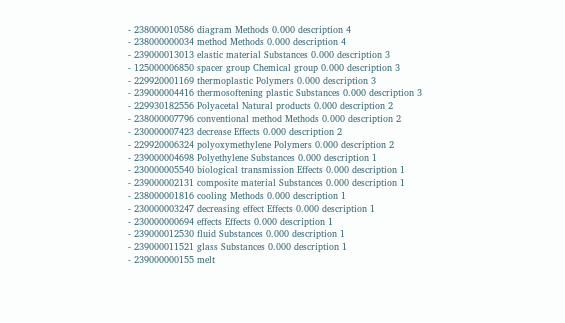- 238000010586 diagram Methods 0.000 description 4
- 238000000034 method Methods 0.000 description 4
- 239000013013 elastic material Substances 0.000 description 3
- 125000006850 spacer group Chemical group 0.000 description 3
- 229920001169 thermoplastic Polymers 0.000 description 3
- 239000004416 thermosoftening plastic Substances 0.000 description 3
- 229930182556 Polyacetal Natural products 0.000 description 2
- 238000007796 conventional method Methods 0.000 description 2
- 230000007423 decrease Effects 0.000 description 2
- 229920006324 polyoxymethylene Polymers 0.000 description 2
- 239000004698 Polyethylene Substances 0.000 description 1
- 230000005540 biological transmission Effects 0.000 description 1
- 239000002131 composite material Substances 0.000 description 1
- 238000001816 cooling Methods 0.000 description 1
- 230000003247 decreasing effect Effects 0.000 description 1
- 230000000694 effects Effects 0.000 description 1
- 239000012530 fluid Substances 0.000 description 1
- 239000011521 glass Substances 0.000 description 1
- 239000000155 melt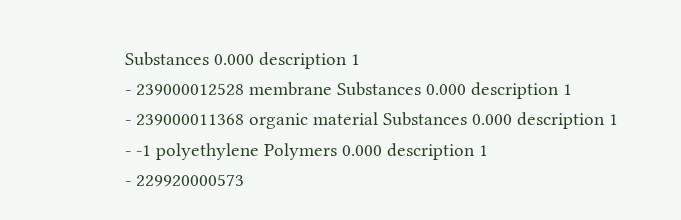Substances 0.000 description 1
- 239000012528 membrane Substances 0.000 description 1
- 239000011368 organic material Substances 0.000 description 1
- -1 polyethylene Polymers 0.000 description 1
- 229920000573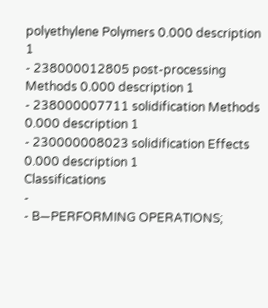polyethylene Polymers 0.000 description 1
- 238000012805 post-processing Methods 0.000 description 1
- 238000007711 solidification Methods 0.000 description 1
- 230000008023 solidification Effects 0.000 description 1
Classifications
-
- B—PERFORMING OPERATIONS;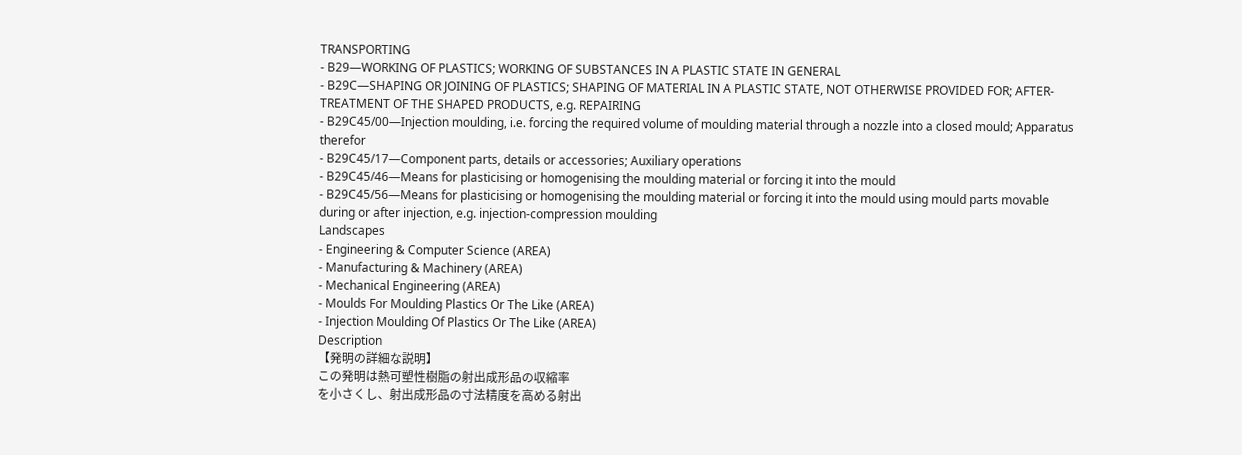TRANSPORTING
- B29—WORKING OF PLASTICS; WORKING OF SUBSTANCES IN A PLASTIC STATE IN GENERAL
- B29C—SHAPING OR JOINING OF PLASTICS; SHAPING OF MATERIAL IN A PLASTIC STATE, NOT OTHERWISE PROVIDED FOR; AFTER-TREATMENT OF THE SHAPED PRODUCTS, e.g. REPAIRING
- B29C45/00—Injection moulding, i.e. forcing the required volume of moulding material through a nozzle into a closed mould; Apparatus therefor
- B29C45/17—Component parts, details or accessories; Auxiliary operations
- B29C45/46—Means for plasticising or homogenising the moulding material or forcing it into the mould
- B29C45/56—Means for plasticising or homogenising the moulding material or forcing it into the mould using mould parts movable during or after injection, e.g. injection-compression moulding
Landscapes
- Engineering & Computer Science (AREA)
- Manufacturing & Machinery (AREA)
- Mechanical Engineering (AREA)
- Moulds For Moulding Plastics Or The Like (AREA)
- Injection Moulding Of Plastics Or The Like (AREA)
Description
【発明の詳細な説明】
この発明は熱可塑性樹脂の射出成形品の収縮率
を小さくし、射出成形品の寸法精度を高める射出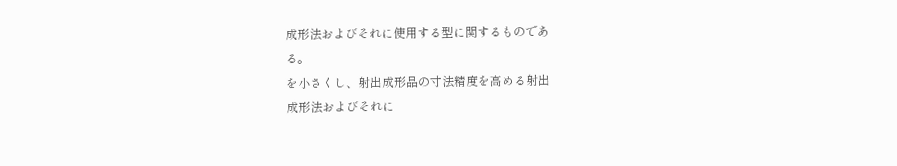成形法およびそれに使用する型に関するものであ
る。
を小さくし、射出成形品の寸法精度を高める射出
成形法およびそれに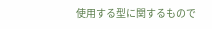使用する型に関するもので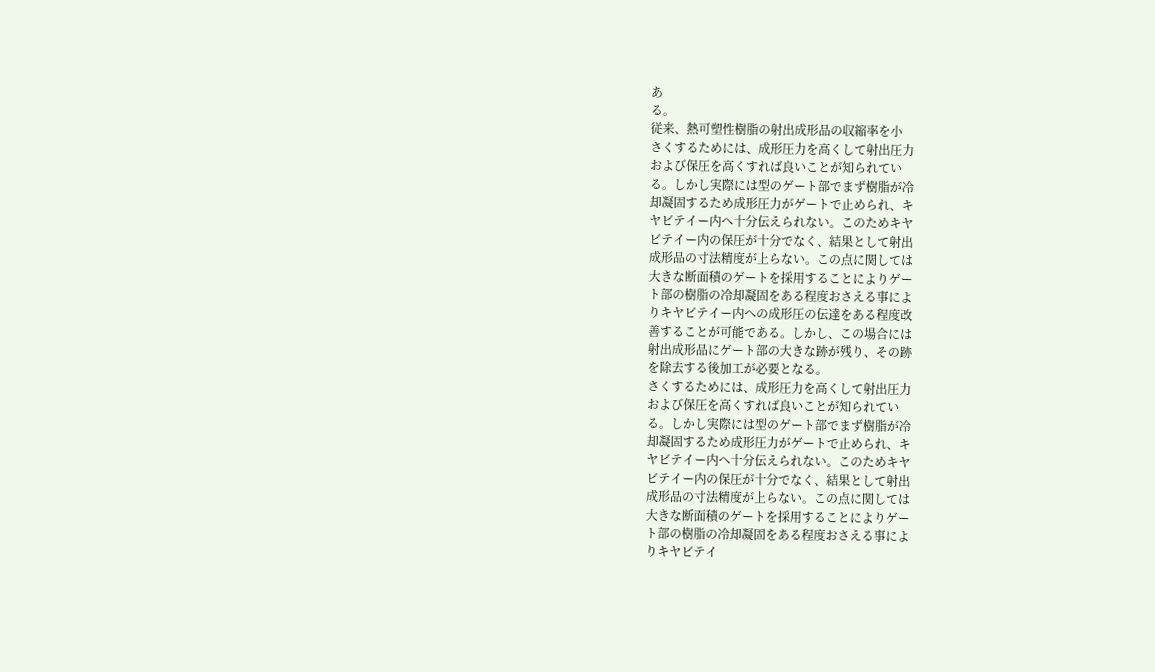あ
る。
従来、熱可塑性樹脂の射出成形品の収縮率を小
さくするためには、成形圧力を高くして射出圧力
および保圧を高くすれば良いことが知られてい
る。しかし実際には型のゲート部でまず樹脂が冷
却凝固するため成形圧力がゲートで止められ、キ
ヤビテイー内へ十分伝えられない。このためキヤ
ビテイー内の保圧が十分でなく、結果として射出
成形品の寸法精度が上らない。この点に関しては
大きな断面積のゲートを採用することによりゲー
ト部の樹脂の冷却凝固をある程度おさえる事によ
りキヤビテイー内への成形圧の伝達をある程度改
善することが可能である。しかし、この場合には
射出成形品にゲート部の大きな跡が残り、その跡
を除去する後加工が必要となる。
さくするためには、成形圧力を高くして射出圧力
および保圧を高くすれば良いことが知られてい
る。しかし実際には型のゲート部でまず樹脂が冷
却凝固するため成形圧力がゲートで止められ、キ
ヤビテイー内へ十分伝えられない。このためキヤ
ビテイー内の保圧が十分でなく、結果として射出
成形品の寸法精度が上らない。この点に関しては
大きな断面積のゲートを採用することによりゲー
ト部の樹脂の冷却凝固をある程度おさえる事によ
りキヤビテイ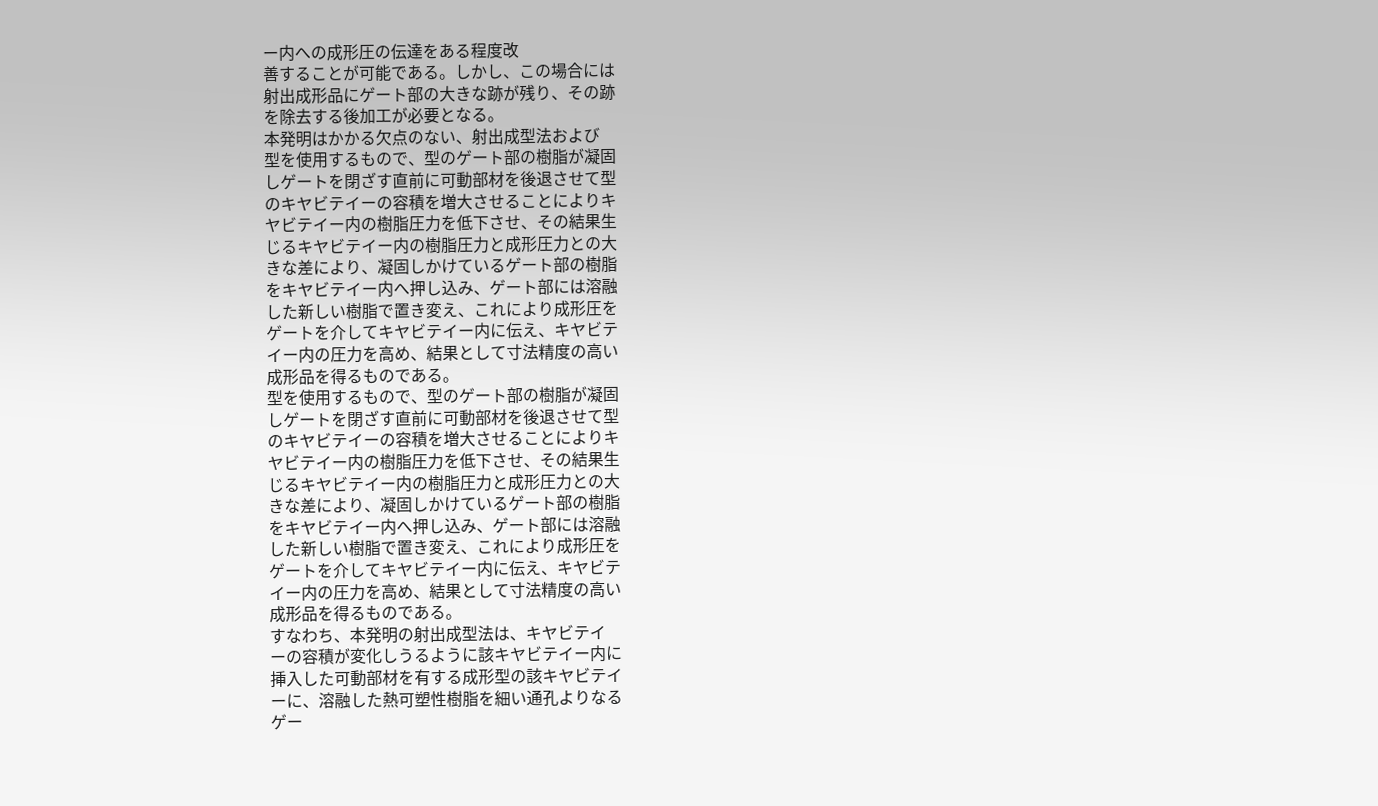ー内への成形圧の伝達をある程度改
善することが可能である。しかし、この場合には
射出成形品にゲート部の大きな跡が残り、その跡
を除去する後加工が必要となる。
本発明はかかる欠点のない、射出成型法および
型を使用するもので、型のゲート部の樹脂が凝固
しゲートを閉ざす直前に可動部材を後退させて型
のキヤビテイーの容積を増大させることによりキ
ヤビテイー内の樹脂圧力を低下させ、その結果生
じるキヤビテイー内の樹脂圧力と成形圧力との大
きな差により、凝固しかけているゲート部の樹脂
をキヤビテイー内へ押し込み、ゲート部には溶融
した新しい樹脂で置き変え、これにより成形圧を
ゲートを介してキヤビテイー内に伝え、キヤビテ
イー内の圧力を高め、結果として寸法精度の高い
成形品を得るものである。
型を使用するもので、型のゲート部の樹脂が凝固
しゲートを閉ざす直前に可動部材を後退させて型
のキヤビテイーの容積を増大させることによりキ
ヤビテイー内の樹脂圧力を低下させ、その結果生
じるキヤビテイー内の樹脂圧力と成形圧力との大
きな差により、凝固しかけているゲート部の樹脂
をキヤビテイー内へ押し込み、ゲート部には溶融
した新しい樹脂で置き変え、これにより成形圧を
ゲートを介してキヤビテイー内に伝え、キヤビテ
イー内の圧力を高め、結果として寸法精度の高い
成形品を得るものである。
すなわち、本発明の射出成型法は、キヤビテイ
ーの容積が変化しうるように該キヤビテイー内に
挿入した可動部材を有する成形型の該キヤビテイ
ーに、溶融した熱可塑性樹脂を細い通孔よりなる
ゲー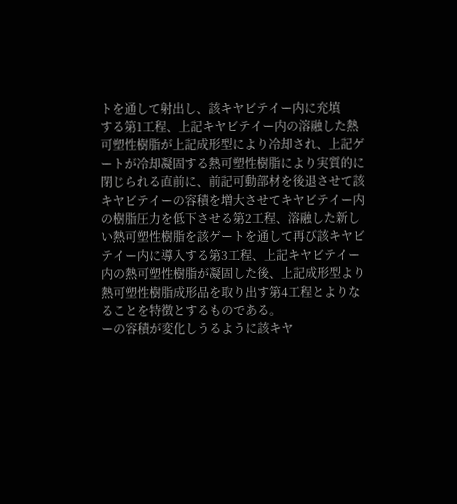トを通して射出し、該キヤビテイー内に充填
する第1工程、上記キヤビテイー内の溶融した熱
可塑性樹脂が上記成形型により冷却され、上記ゲ
ートが冷却凝固する熱可塑性樹脂により実質的に
閉じられる直前に、前記可動部材を後退させて該
キヤビテイーの容積を増大させてキヤビテイー内
の樹脂圧力を低下させる第2工程、溶融した新し
い熱可塑性樹脂を該ゲートを通して再び該キヤビ
テイー内に導入する第3工程、上記キヤビテイー
内の熱可塑性樹脂が凝固した後、上記成形型より
熱可塑性樹脂成形品を取り出す第4工程とよりな
ることを特徴とするものである。
ーの容積が変化しうるように該キヤ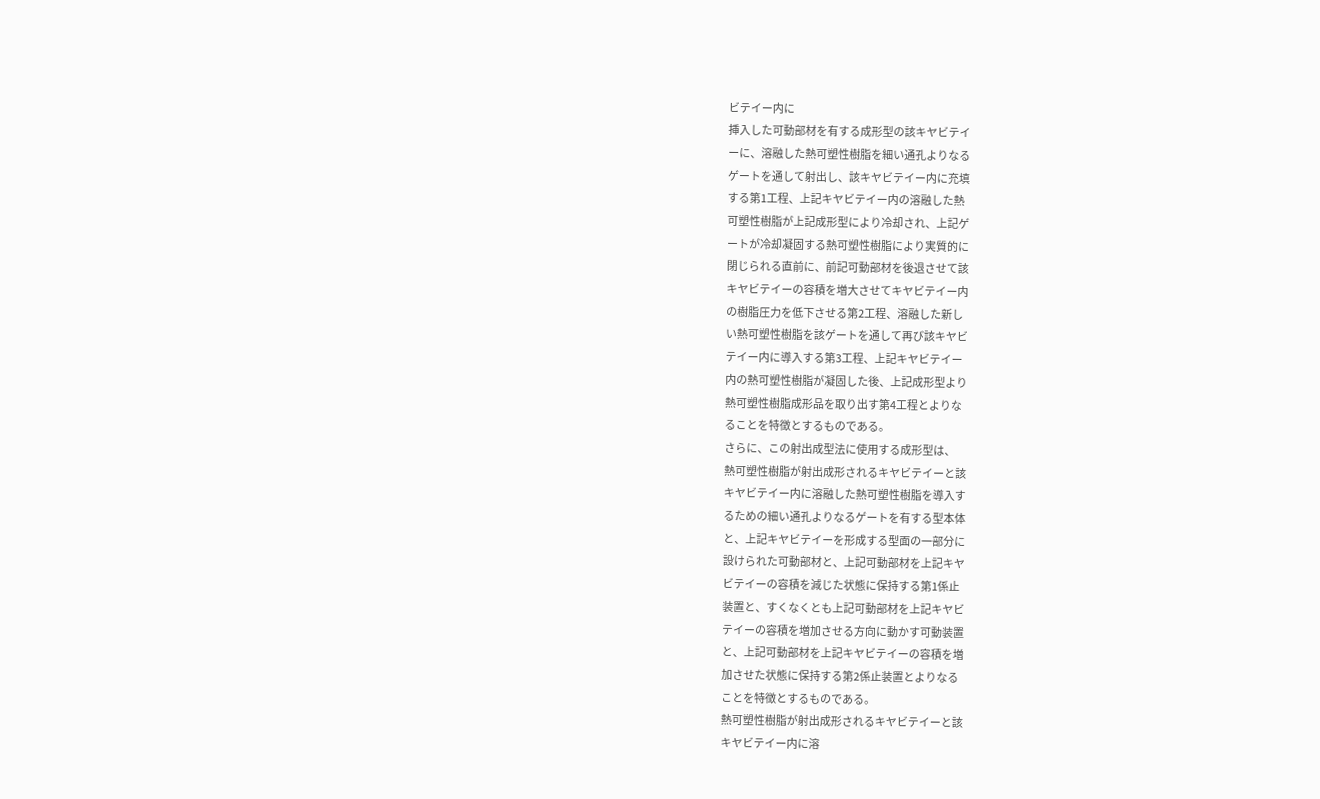ビテイー内に
挿入した可動部材を有する成形型の該キヤビテイ
ーに、溶融した熱可塑性樹脂を細い通孔よりなる
ゲートを通して射出し、該キヤビテイー内に充填
する第1工程、上記キヤビテイー内の溶融した熱
可塑性樹脂が上記成形型により冷却され、上記ゲ
ートが冷却凝固する熱可塑性樹脂により実質的に
閉じられる直前に、前記可動部材を後退させて該
キヤビテイーの容積を増大させてキヤビテイー内
の樹脂圧力を低下させる第2工程、溶融した新し
い熱可塑性樹脂を該ゲートを通して再び該キヤビ
テイー内に導入する第3工程、上記キヤビテイー
内の熱可塑性樹脂が凝固した後、上記成形型より
熱可塑性樹脂成形品を取り出す第4工程とよりな
ることを特徴とするものである。
さらに、この射出成型法に使用する成形型は、
熱可塑性樹脂が射出成形されるキヤビテイーと該
キヤビテイー内に溶融した熱可塑性樹脂を導入す
るための細い通孔よりなるゲートを有する型本体
と、上記キヤビテイーを形成する型面の一部分に
設けられた可動部材と、上記可動部材を上記キヤ
ビテイーの容積を減じた状態に保持する第1係止
装置と、すくなくとも上記可動部材を上記キヤビ
テイーの容積を増加させる方向に動かす可動装置
と、上記可動部材を上記キヤビテイーの容積を増
加させた状態に保持する第2係止装置とよりなる
ことを特徴とするものである。
熱可塑性樹脂が射出成形されるキヤビテイーと該
キヤビテイー内に溶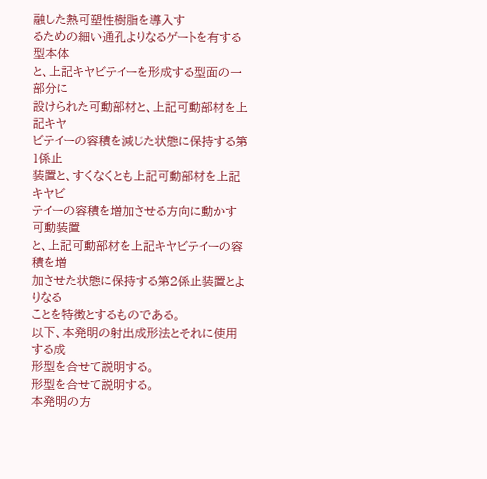融した熱可塑性樹脂を導入す
るための細い通孔よりなるゲートを有する型本体
と、上記キヤビテイーを形成する型面の一部分に
設けられた可動部材と、上記可動部材を上記キヤ
ビテイーの容積を減じた状態に保持する第1係止
装置と、すくなくとも上記可動部材を上記キヤビ
テイーの容積を増加させる方向に動かす可動装置
と、上記可動部材を上記キヤビテイーの容積を増
加させた状態に保持する第2係止装置とよりなる
ことを特徴とするものである。
以下、本発明の射出成形法とそれに使用する成
形型を合せて説明する。
形型を合せて説明する。
本発明の方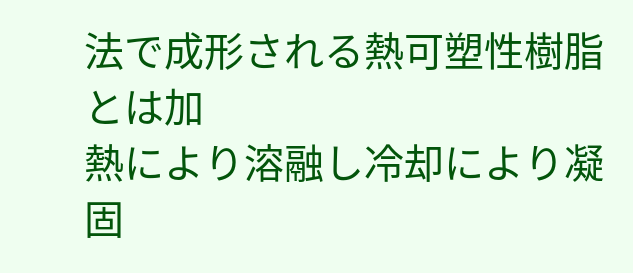法で成形される熱可塑性樹脂とは加
熱により溶融し冷却により凝固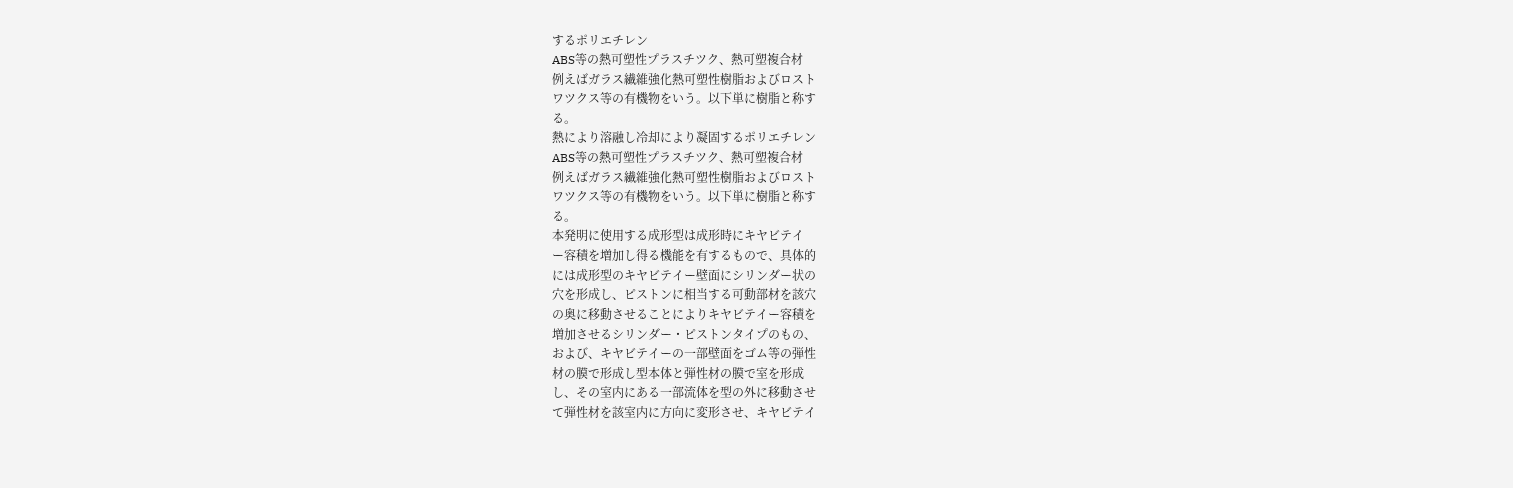するポリエチレン
ABS等の熱可塑性プラスチツク、熱可塑複合材
例えばガラス繊維強化熱可塑性樹脂およびロスト
ワツクス等の有機物をいう。以下単に樹脂と称す
る。
熱により溶融し冷却により凝固するポリエチレン
ABS等の熱可塑性プラスチツク、熱可塑複合材
例えばガラス繊維強化熱可塑性樹脂およびロスト
ワツクス等の有機物をいう。以下単に樹脂と称す
る。
本発明に使用する成形型は成形時にキヤビテイ
ー容積を増加し得る機能を有するもので、具体的
には成形型のキヤビテイー壁面にシリンダー状の
穴を形成し、ピストンに相当する可動部材を該穴
の奥に移動させることによりキヤビテイー容積を
増加させるシリンダー・ピストンタイプのもの、
および、キヤビテイーの一部壁面をゴム等の弾性
材の膜で形成し型本体と弾性材の膜で室を形成
し、その室内にある一部流体を型の外に移動させ
て弾性材を該室内に方向に変形させ、キヤビテイ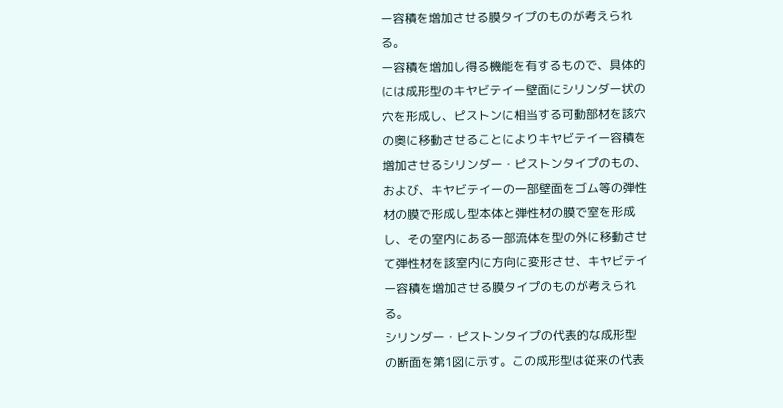ー容積を増加させる膜タイプのものが考えられ
る。
ー容積を増加し得る機能を有するもので、具体的
には成形型のキヤビテイー壁面にシリンダー状の
穴を形成し、ピストンに相当する可動部材を該穴
の奥に移動させることによりキヤビテイー容積を
増加させるシリンダー・ピストンタイプのもの、
および、キヤビテイーの一部壁面をゴム等の弾性
材の膜で形成し型本体と弾性材の膜で室を形成
し、その室内にある一部流体を型の外に移動させ
て弾性材を該室内に方向に変形させ、キヤビテイ
ー容積を増加させる膜タイプのものが考えられ
る。
シリンダー・ピストンタイプの代表的な成形型
の断面を第1図に示す。この成形型は従来の代表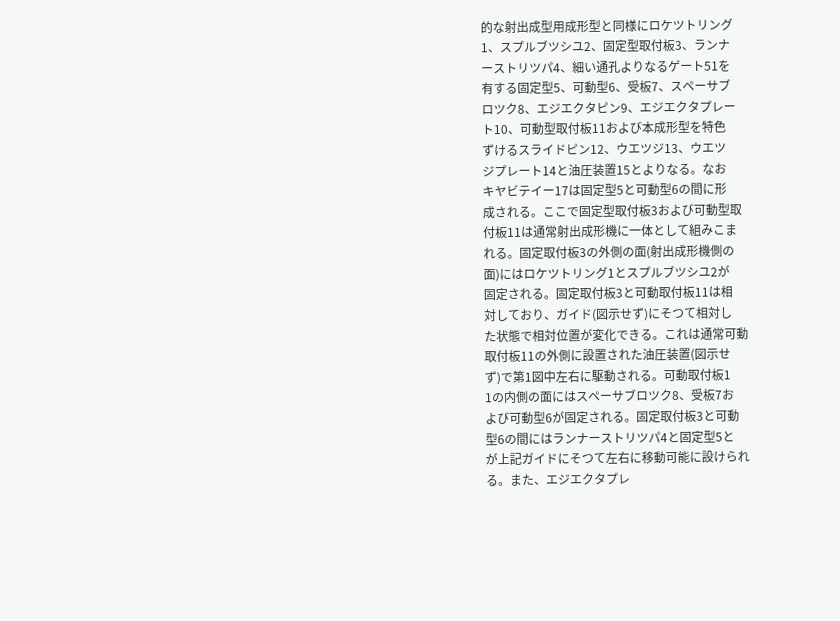的な射出成型用成形型と同様にロケツトリング
1、スプルブツシユ2、固定型取付板3、ランナ
ーストリツパ4、細い通孔よりなるゲート51を
有する固定型5、可動型6、受板7、スペーサブ
ロツク8、エジエクタピン9、エジエクタプレー
ト10、可動型取付板11および本成形型を特色
ずけるスライドピン12、ウエツジ13、ウエツ
ジプレート14と油圧装置15とよりなる。なお
キヤビテイー17は固定型5と可動型6の間に形
成される。ここで固定型取付板3および可動型取
付板11は通常射出成形機に一体として組みこま
れる。固定取付板3の外側の面(射出成形機側の
面)にはロケツトリング1とスプルブツシユ2が
固定される。固定取付板3と可動取付板11は相
対しており、ガイド(図示せず)にそつて相対し
た状態で相対位置が変化できる。これは通常可動
取付板11の外側に設置された油圧装置(図示せ
ず)で第1図中左右に駆動される。可動取付板1
1の内側の面にはスペーサブロツク8、受板7お
よび可動型6が固定される。固定取付板3と可動
型6の間にはランナーストリツパ4と固定型5と
が上記ガイドにそつて左右に移動可能に設けられ
る。また、エジエクタプレ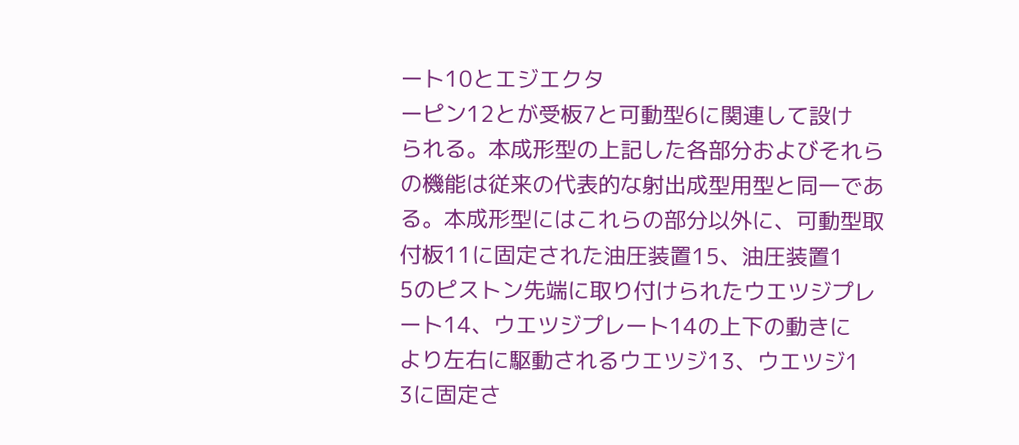ート10とエジエクタ
ーピン12とが受板7と可動型6に関連して設け
られる。本成形型の上記した各部分およびそれら
の機能は従来の代表的な射出成型用型と同一であ
る。本成形型にはこれらの部分以外に、可動型取
付板11に固定された油圧装置15、油圧装置1
5のピストン先端に取り付けられたウエツジプレ
ート14、ウエツジプレート14の上下の動きに
より左右に駆動されるウエツジ13、ウエツジ1
3に固定さ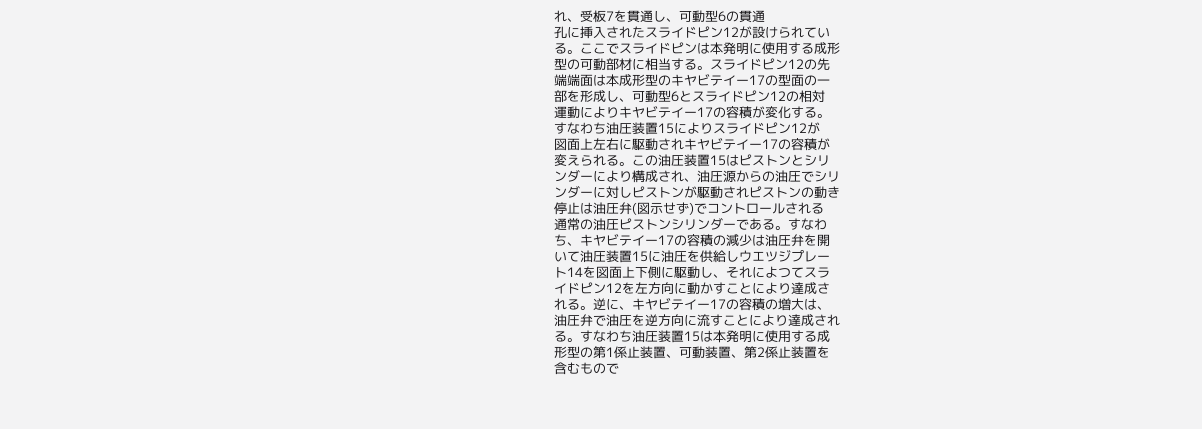れ、受板7を貫通し、可動型6の貫通
孔に挿入されたスライドピン12が設けられてい
る。ここでスライドピンは本発明に使用する成形
型の可動部材に相当する。スライドピン12の先
端端面は本成形型のキヤビテイー17の型面の一
部を形成し、可動型6とスライドピン12の相対
運動によりキヤビテイー17の容積が変化する。
すなわち油圧装置15によりスライドピン12が
図面上左右に駆動されキヤビテイー17の容積が
変えられる。この油圧装置15はピストンとシリ
ンダーにより構成され、油圧源からの油圧でシリ
ンダーに対しピストンが駆動されピストンの動き
停止は油圧弁(図示せず)でコントロールされる
通常の油圧ピストンシリンダーである。すなわ
ち、キヤビテイー17の容積の減少は油圧弁を開
いて油圧装置15に油圧を供給しウエツジプレー
ト14を図面上下側に駆動し、それによつてスラ
イドピン12を左方向に動かすことにより達成さ
れる。逆に、キヤビテイー17の容積の増大は、
油圧弁で油圧を逆方向に流すことにより達成され
る。すなわち油圧装置15は本発明に使用する成
形型の第1係止装置、可動装置、第2係止装置を
含むもので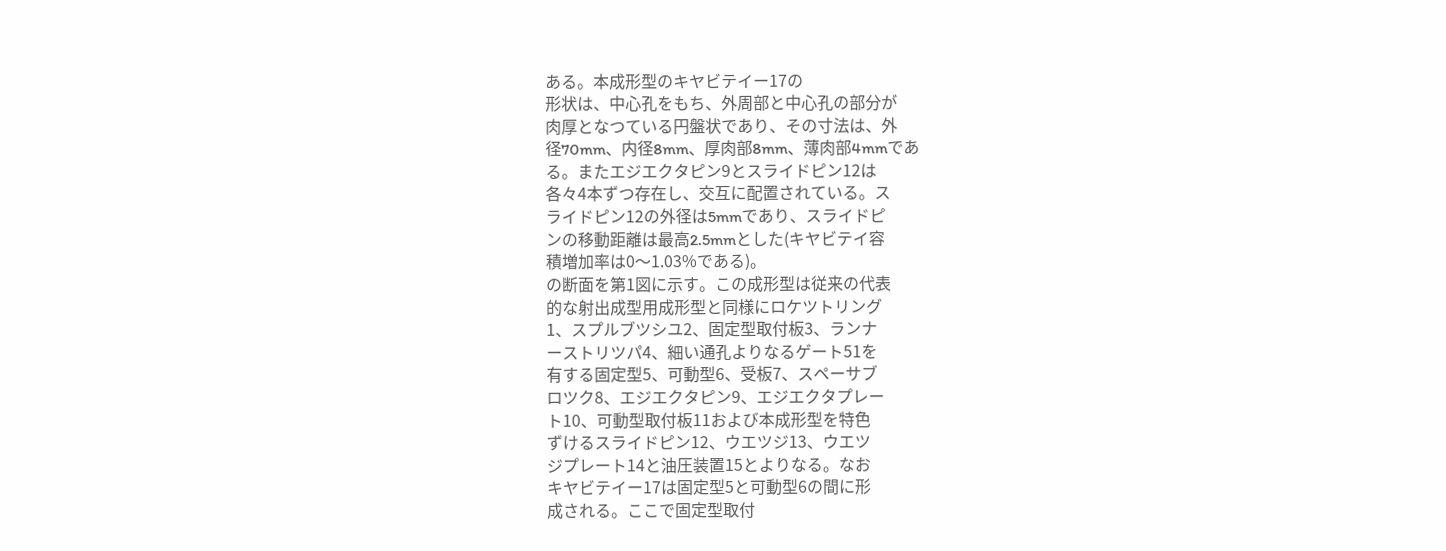ある。本成形型のキヤビテイー17の
形状は、中心孔をもち、外周部と中心孔の部分が
肉厚となつている円盤状であり、その寸法は、外
径70mm、内径8mm、厚肉部8mm、薄肉部4mmであ
る。またエジエクタピン9とスライドピン12は
各々4本ずつ存在し、交互に配置されている。ス
ライドピン12の外径は5mmであり、スライドピ
ンの移動距離は最高2.5mmとした(キヤビテイ容
積増加率は0〜1.03%である)。
の断面を第1図に示す。この成形型は従来の代表
的な射出成型用成形型と同様にロケツトリング
1、スプルブツシユ2、固定型取付板3、ランナ
ーストリツパ4、細い通孔よりなるゲート51を
有する固定型5、可動型6、受板7、スペーサブ
ロツク8、エジエクタピン9、エジエクタプレー
ト10、可動型取付板11および本成形型を特色
ずけるスライドピン12、ウエツジ13、ウエツ
ジプレート14と油圧装置15とよりなる。なお
キヤビテイー17は固定型5と可動型6の間に形
成される。ここで固定型取付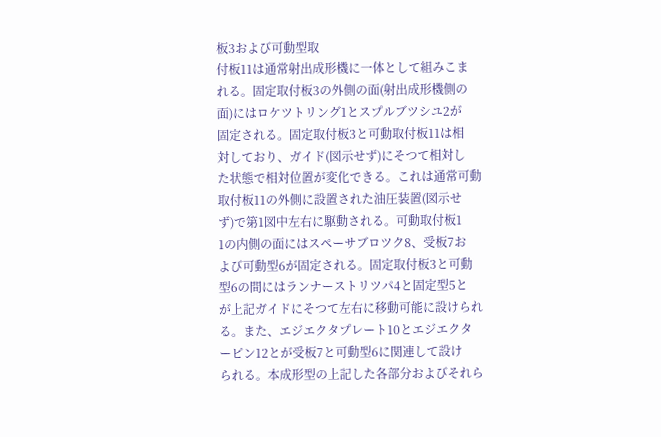板3および可動型取
付板11は通常射出成形機に一体として組みこま
れる。固定取付板3の外側の面(射出成形機側の
面)にはロケツトリング1とスプルブツシユ2が
固定される。固定取付板3と可動取付板11は相
対しており、ガイド(図示せず)にそつて相対し
た状態で相対位置が変化できる。これは通常可動
取付板11の外側に設置された油圧装置(図示せ
ず)で第1図中左右に駆動される。可動取付板1
1の内側の面にはスペーサブロツク8、受板7お
よび可動型6が固定される。固定取付板3と可動
型6の間にはランナーストリツパ4と固定型5と
が上記ガイドにそつて左右に移動可能に設けられ
る。また、エジエクタプレート10とエジエクタ
ーピン12とが受板7と可動型6に関連して設け
られる。本成形型の上記した各部分およびそれら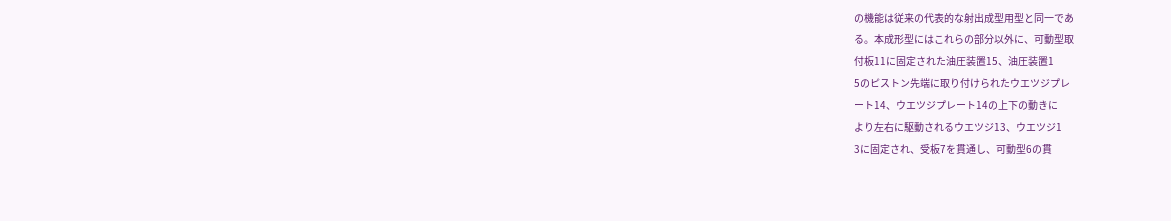の機能は従来の代表的な射出成型用型と同一であ
る。本成形型にはこれらの部分以外に、可動型取
付板11に固定された油圧装置15、油圧装置1
5のピストン先端に取り付けられたウエツジプレ
ート14、ウエツジプレート14の上下の動きに
より左右に駆動されるウエツジ13、ウエツジ1
3に固定され、受板7を貫通し、可動型6の貫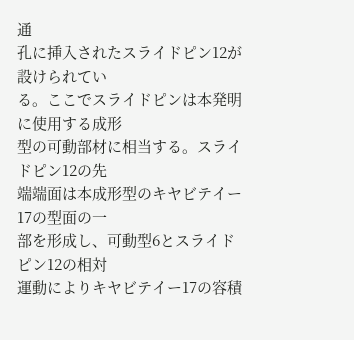通
孔に挿入されたスライドピン12が設けられてい
る。ここでスライドピンは本発明に使用する成形
型の可動部材に相当する。スライドピン12の先
端端面は本成形型のキヤビテイー17の型面の一
部を形成し、可動型6とスライドピン12の相対
運動によりキヤビテイー17の容積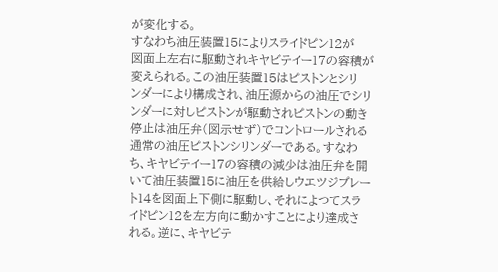が変化する。
すなわち油圧装置15によりスライドピン12が
図面上左右に駆動されキヤビテイー17の容積が
変えられる。この油圧装置15はピストンとシリ
ンダーにより構成され、油圧源からの油圧でシリ
ンダーに対しピストンが駆動されピストンの動き
停止は油圧弁(図示せず)でコントロールされる
通常の油圧ピストンシリンダーである。すなわ
ち、キヤビテイー17の容積の減少は油圧弁を開
いて油圧装置15に油圧を供給しウエツジプレー
ト14を図面上下側に駆動し、それによつてスラ
イドピン12を左方向に動かすことにより達成さ
れる。逆に、キヤビテ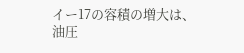イー17の容積の増大は、
油圧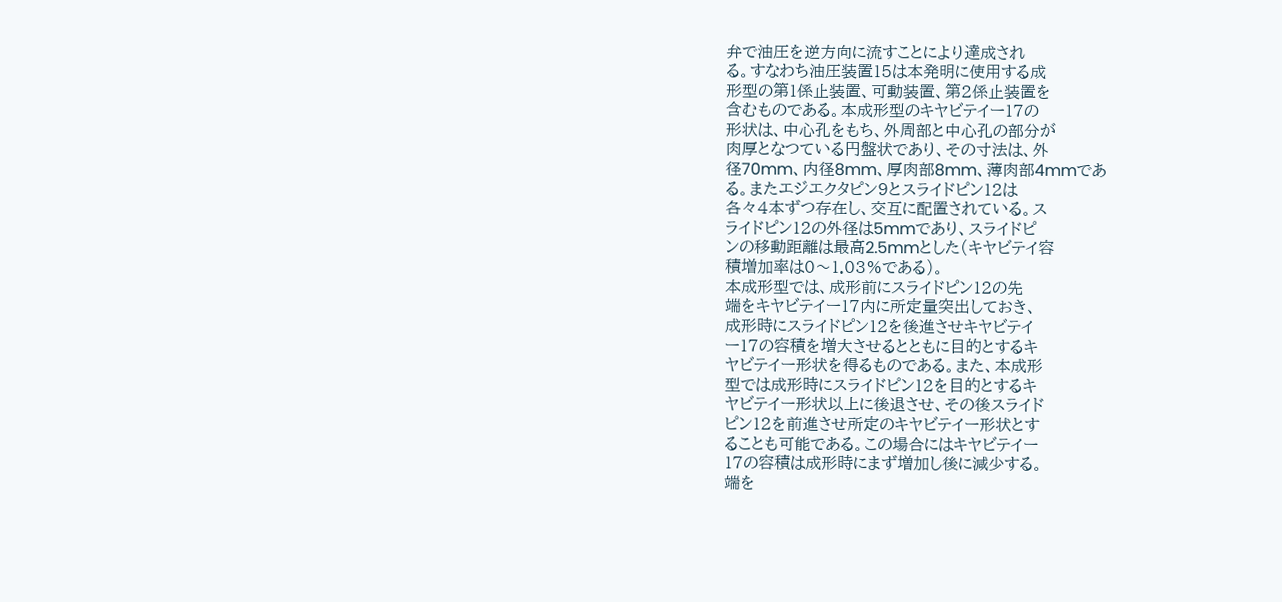弁で油圧を逆方向に流すことにより達成され
る。すなわち油圧装置15は本発明に使用する成
形型の第1係止装置、可動装置、第2係止装置を
含むものである。本成形型のキヤビテイー17の
形状は、中心孔をもち、外周部と中心孔の部分が
肉厚となつている円盤状であり、その寸法は、外
径70mm、内径8mm、厚肉部8mm、薄肉部4mmであ
る。またエジエクタピン9とスライドピン12は
各々4本ずつ存在し、交互に配置されている。ス
ライドピン12の外径は5mmであり、スライドピ
ンの移動距離は最高2.5mmとした(キヤビテイ容
積増加率は0〜1.03%である)。
本成形型では、成形前にスライドピン12の先
端をキヤビテイー17内に所定量突出しておき、
成形時にスライドピン12を後進させキヤビテイ
ー17の容積を増大させるとともに目的とするキ
ヤビテイー形状を得るものである。また、本成形
型では成形時にスライドピン12を目的とするキ
ヤビテイー形状以上に後退させ、その後スライド
ピン12を前進させ所定のキヤビテイー形状とす
ることも可能である。この場合にはキヤビテイー
17の容積は成形時にまず増加し後に減少する。
端を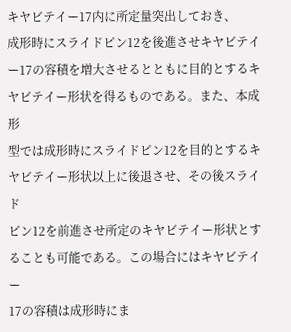キヤビテイー17内に所定量突出しておき、
成形時にスライドピン12を後進させキヤビテイ
ー17の容積を増大させるとともに目的とするキ
ヤビテイー形状を得るものである。また、本成形
型では成形時にスライドピン12を目的とするキ
ヤビテイー形状以上に後退させ、その後スライド
ピン12を前進させ所定のキヤビテイー形状とす
ることも可能である。この場合にはキヤビテイー
17の容積は成形時にま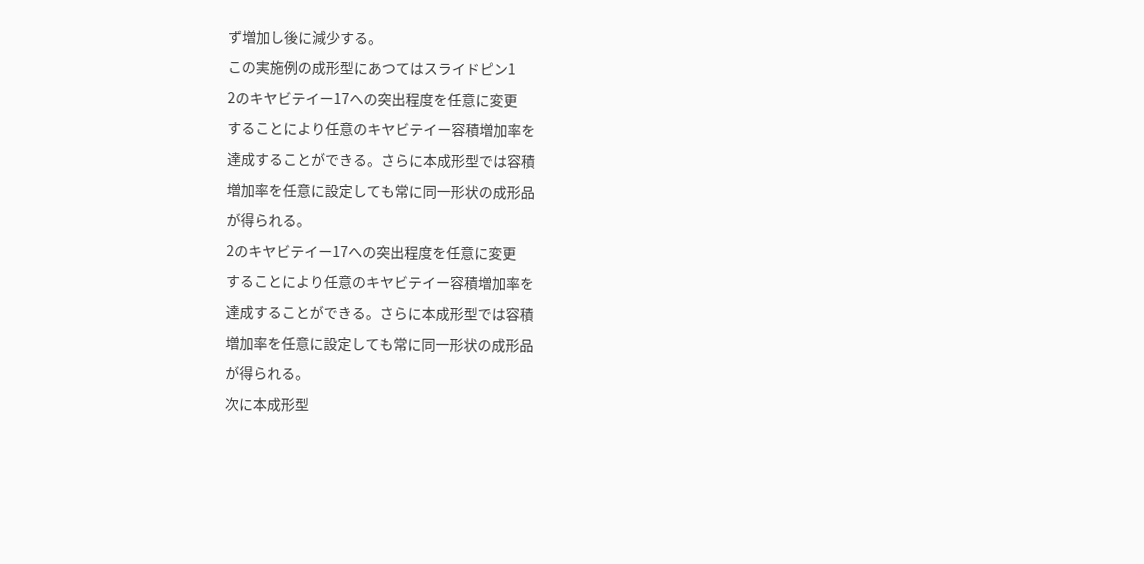ず増加し後に減少する。
この実施例の成形型にあつてはスライドピン1
2のキヤビテイー17への突出程度を任意に変更
することにより任意のキヤビテイー容積増加率を
達成することができる。さらに本成形型では容積
増加率を任意に設定しても常に同一形状の成形品
が得られる。
2のキヤビテイー17への突出程度を任意に変更
することにより任意のキヤビテイー容積増加率を
達成することができる。さらに本成形型では容積
増加率を任意に設定しても常に同一形状の成形品
が得られる。
次に本成形型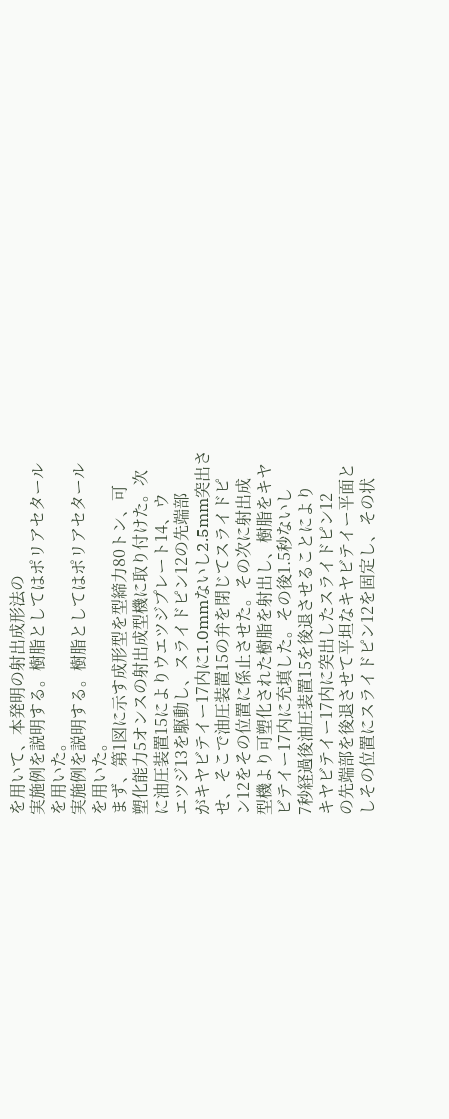を用いて、本発明の射出成形法の
実施例を説明する。樹脂としてはポリアセタール
を用いた。
実施例を説明する。樹脂としてはポリアセタール
を用いた。
まず、第1図に示す成形型を型締力80トン、可
塑化能力5オンスの射出成型機に取り付けた。次
に油圧装置15によりウエツジプレート14、ウ
エツジ13を駆動し、スライドピン12の先端部
がキヤビテイー17内に1.0mmないし2.5mm突出さ
せ、そこで油圧装置15の弁を閉じてスライドピ
ン12をその位置に係止させた。その次に射出成
型機より可塑化された樹脂を射出し、樹脂をキヤ
ビテイー17内に充填した。その後1.5秒ないし
7秒経過後油圧装置15を後退させることにより
キヤビテイー17内に突出したスライドピン12
の先端部を後退させて平坦なキヤビテイー平面と
しその位置にスライドピン12を固定し、その状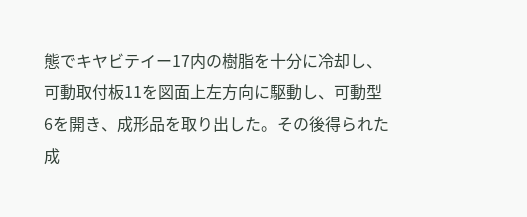態でキヤビテイー17内の樹脂を十分に冷却し、
可動取付板11を図面上左方向に駆動し、可動型
6を開き、成形品を取り出した。その後得られた
成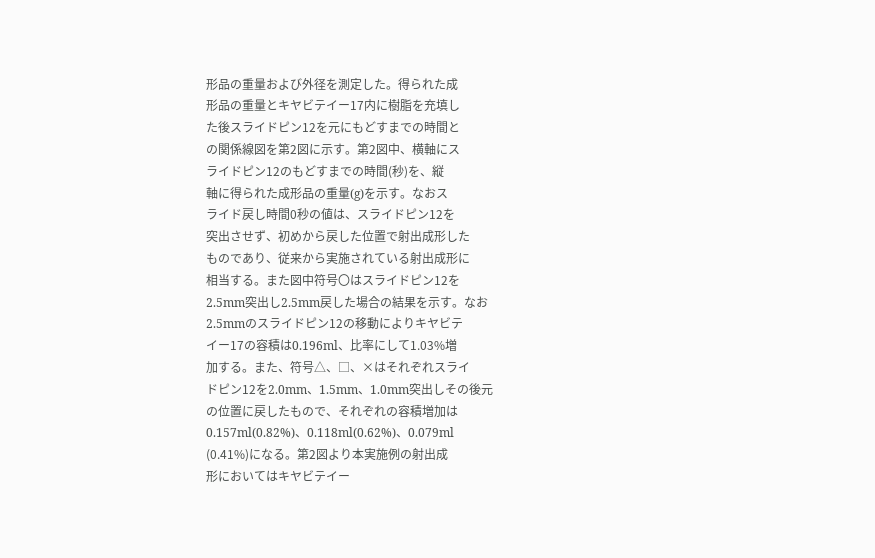形品の重量および外径を測定した。得られた成
形品の重量とキヤビテイー17内に樹脂を充填し
た後スライドピン12を元にもどすまでの時間と
の関係線図を第2図に示す。第2図中、横軸にス
ライドピン12のもどすまでの時間(秒)を、縦
軸に得られた成形品の重量(g)を示す。なおス
ライド戻し時間0秒の値は、スライドピン12を
突出させず、初めから戻した位置で射出成形した
ものであり、従来から実施されている射出成形に
相当する。また図中符号〇はスライドピン12を
2.5mm突出し2.5mm戻した場合の結果を示す。なお
2.5mmのスライドピン12の移動によりキヤビテ
イー17の容積は0.196ml、比率にして1.03%増
加する。また、符号△、□、×はそれぞれスライ
ドピン12を2.0mm、1.5mm、1.0mm突出しその後元
の位置に戻したもので、それぞれの容積増加は
0.157ml(0.82%)、0.118ml(0.62%)、0.079ml
(0.41%)になる。第2図より本実施例の射出成
形においてはキヤビテイー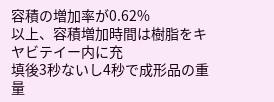容積の増加率が0.62%
以上、容積増加時間は樹脂をキヤビテイー内に充
填後3秒ないし4秒で成形品の重量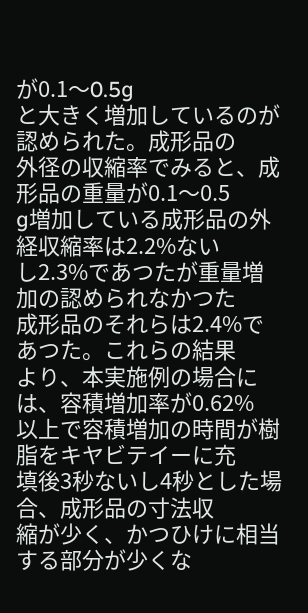が0.1〜0.5g
と大きく増加しているのが認められた。成形品の
外径の収縮率でみると、成形品の重量が0.1〜0.5
g増加している成形品の外経収縮率は2.2%ない
し2.3%であつたが重量増加の認められなかつた
成形品のそれらは2.4%であつた。これらの結果
より、本実施例の場合には、容積増加率が0.62%
以上で容積増加の時間が樹脂をキヤビテイーに充
填後3秒ないし4秒とした場合、成形品の寸法収
縮が少く、かつひけに相当する部分が少くな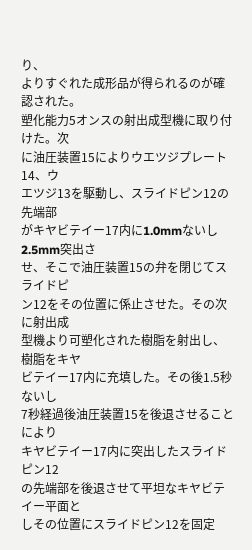り、
よりすぐれた成形品が得られるのが確認された。
塑化能力5オンスの射出成型機に取り付けた。次
に油圧装置15によりウエツジプレート14、ウ
エツジ13を駆動し、スライドピン12の先端部
がキヤビテイー17内に1.0mmないし2.5mm突出さ
せ、そこで油圧装置15の弁を閉じてスライドピ
ン12をその位置に係止させた。その次に射出成
型機より可塑化された樹脂を射出し、樹脂をキヤ
ビテイー17内に充填した。その後1.5秒ないし
7秒経過後油圧装置15を後退させることにより
キヤビテイー17内に突出したスライドピン12
の先端部を後退させて平坦なキヤビテイー平面と
しその位置にスライドピン12を固定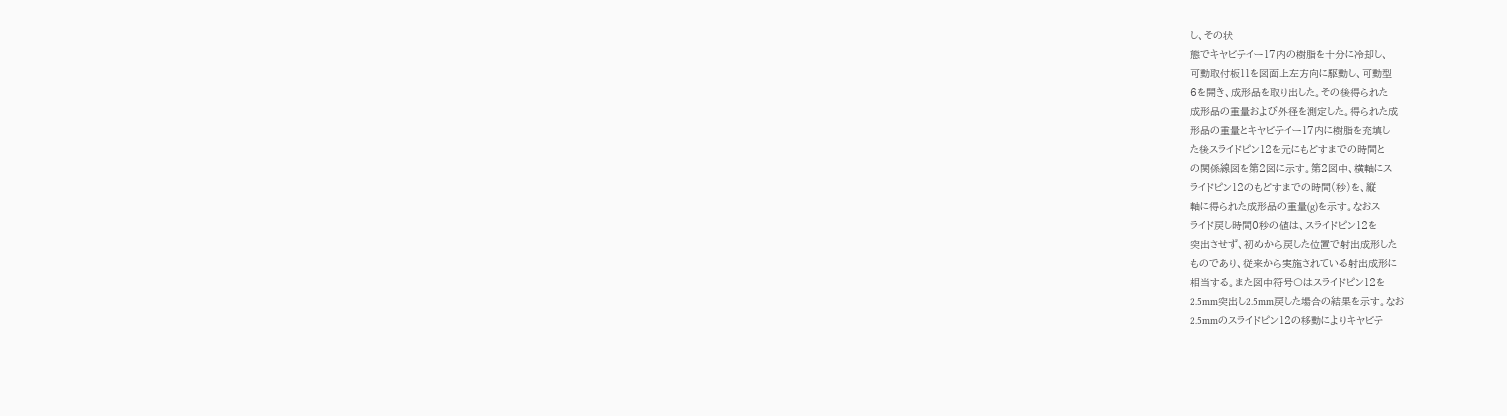し、その状
態でキヤビテイー17内の樹脂を十分に冷却し、
可動取付板11を図面上左方向に駆動し、可動型
6を開き、成形品を取り出した。その後得られた
成形品の重量および外径を測定した。得られた成
形品の重量とキヤビテイー17内に樹脂を充填し
た後スライドピン12を元にもどすまでの時間と
の関係線図を第2図に示す。第2図中、横軸にス
ライドピン12のもどすまでの時間(秒)を、縦
軸に得られた成形品の重量(g)を示す。なおス
ライド戻し時間0秒の値は、スライドピン12を
突出させず、初めから戻した位置で射出成形した
ものであり、従来から実施されている射出成形に
相当する。また図中符号〇はスライドピン12を
2.5mm突出し2.5mm戻した場合の結果を示す。なお
2.5mmのスライドピン12の移動によりキヤビテ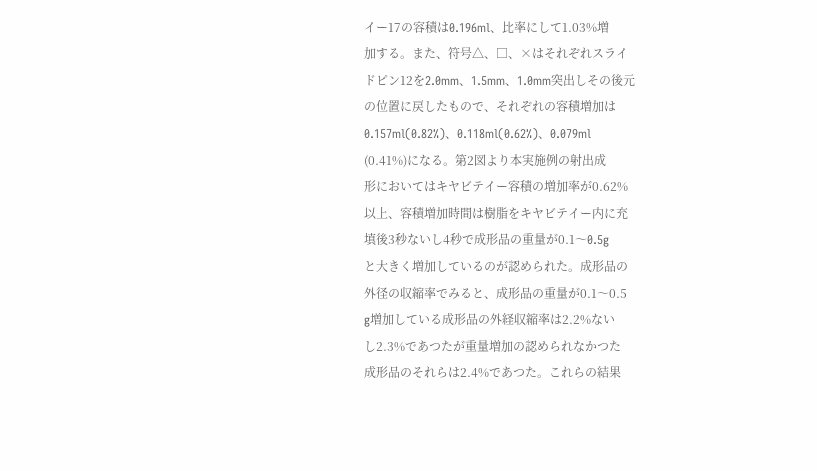イー17の容積は0.196ml、比率にして1.03%増
加する。また、符号△、□、×はそれぞれスライ
ドピン12を2.0mm、1.5mm、1.0mm突出しその後元
の位置に戻したもので、それぞれの容積増加は
0.157ml(0.82%)、0.118ml(0.62%)、0.079ml
(0.41%)になる。第2図より本実施例の射出成
形においてはキヤビテイー容積の増加率が0.62%
以上、容積増加時間は樹脂をキヤビテイー内に充
填後3秒ないし4秒で成形品の重量が0.1〜0.5g
と大きく増加しているのが認められた。成形品の
外径の収縮率でみると、成形品の重量が0.1〜0.5
g増加している成形品の外経収縮率は2.2%ない
し2.3%であつたが重量増加の認められなかつた
成形品のそれらは2.4%であつた。これらの結果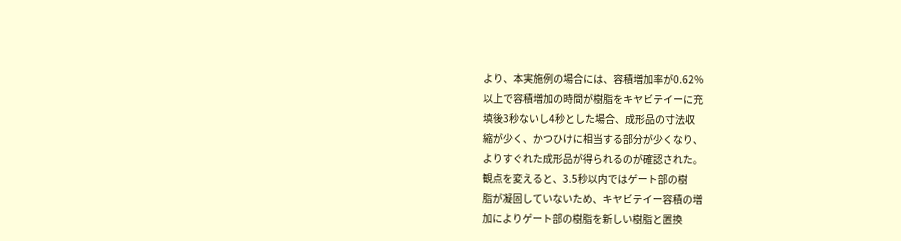より、本実施例の場合には、容積増加率が0.62%
以上で容積増加の時間が樹脂をキヤビテイーに充
填後3秒ないし4秒とした場合、成形品の寸法収
縮が少く、かつひけに相当する部分が少くなり、
よりすぐれた成形品が得られるのが確認された。
観点を変えると、3.5秒以内ではゲート部の樹
脂が凝固していないため、キヤビテイー容積の増
加によりゲート部の樹脂を新しい樹脂と置換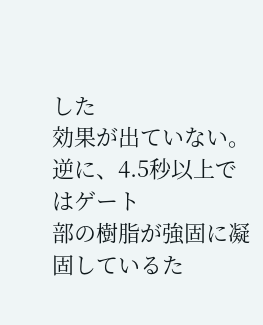した
効果が出ていない。逆に、4.5秒以上ではゲート
部の樹脂が強固に凝固しているた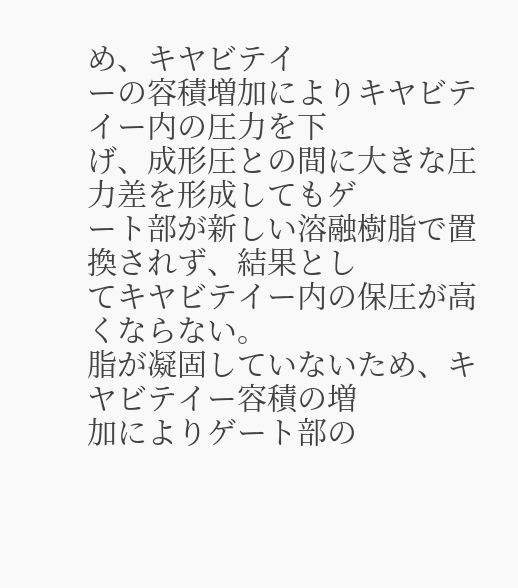め、キヤビテイ
ーの容積増加によりキヤビテイー内の圧力を下
げ、成形圧との間に大きな圧力差を形成してもゲ
ート部が新しい溶融樹脂で置換されず、結果とし
てキヤビテイー内の保圧が高くならない。
脂が凝固していないため、キヤビテイー容積の増
加によりゲート部の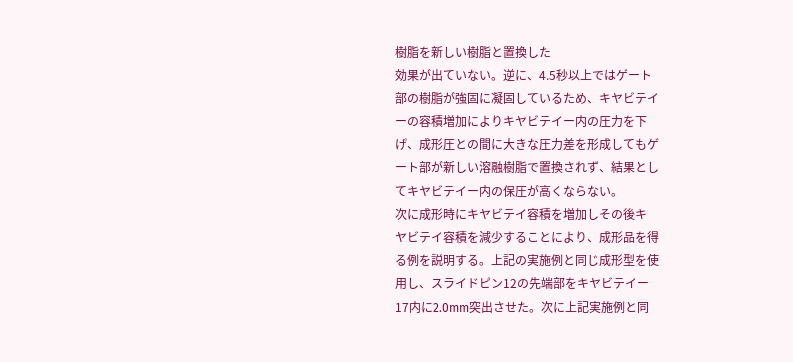樹脂を新しい樹脂と置換した
効果が出ていない。逆に、4.5秒以上ではゲート
部の樹脂が強固に凝固しているため、キヤビテイ
ーの容積増加によりキヤビテイー内の圧力を下
げ、成形圧との間に大きな圧力差を形成してもゲ
ート部が新しい溶融樹脂で置換されず、結果とし
てキヤビテイー内の保圧が高くならない。
次に成形時にキヤビテイ容積を増加しその後キ
ヤビテイ容積を減少することにより、成形品を得
る例を説明する。上記の実施例と同じ成形型を使
用し、スライドピン12の先端部をキヤビテイー
17内に2.0mm突出させた。次に上記実施例と同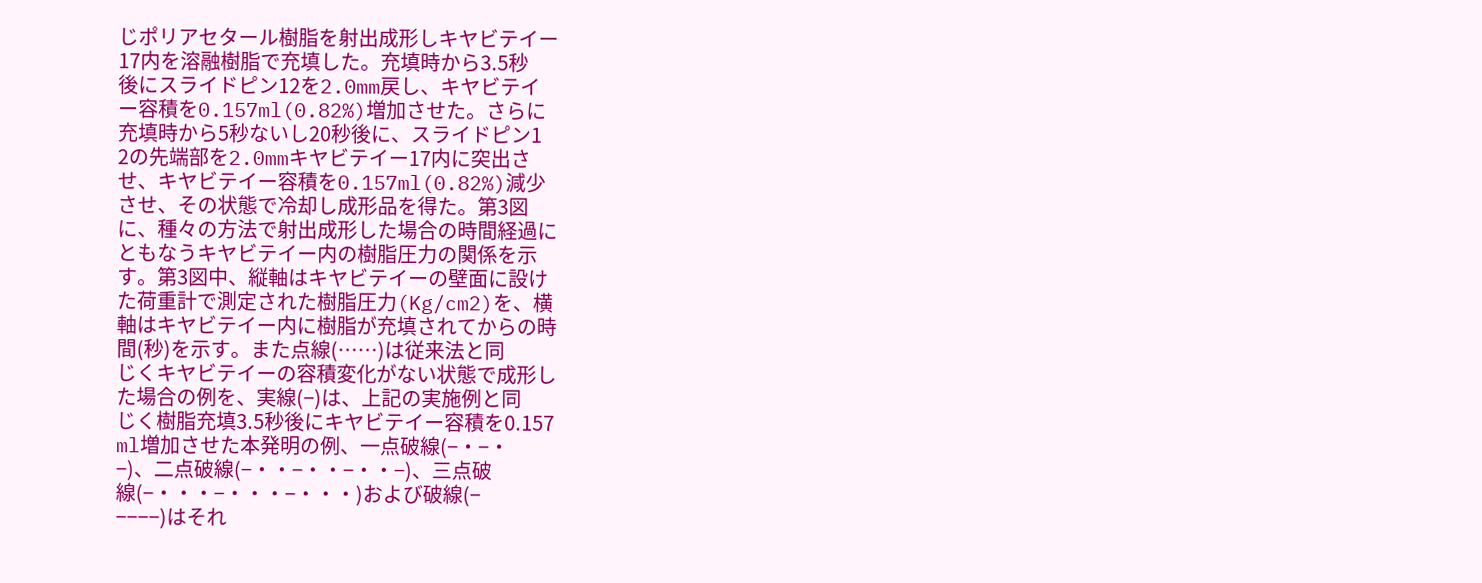じポリアセタール樹脂を射出成形しキヤビテイー
17内を溶融樹脂で充填した。充填時から3.5秒
後にスライドピン12を2.0mm戻し、キヤビテイ
ー容積を0.157ml(0.82%)増加させた。さらに
充填時から5秒ないし20秒後に、スライドピン1
2の先端部を2.0mmキヤビテイー17内に突出さ
せ、キヤビテイー容積を0.157ml(0.82%)減少
させ、その状態で冷却し成形品を得た。第3図
に、種々の方法で射出成形した場合の時間経過に
ともなうキヤビテイー内の樹脂圧力の関係を示
す。第3図中、縦軸はキヤビテイーの壁面に設け
た荷重計で測定された樹脂圧力(Kg/cm2)を、横
軸はキヤビテイー内に樹脂が充填されてからの時
間(秒)を示す。また点線(……)は従来法と同
じくキヤビテイーの容積変化がない状態で成形し
た場合の例を、実線(−)は、上記の実施例と同
じく樹脂充填3.5秒後にキヤビテイー容積を0.157
ml増加させた本発明の例、一点破線(−・−・
−)、二点破線(−・・−・・−・・−)、三点破
線(−・・・−・・・−・・・)および破線(−
−−−−)はそれ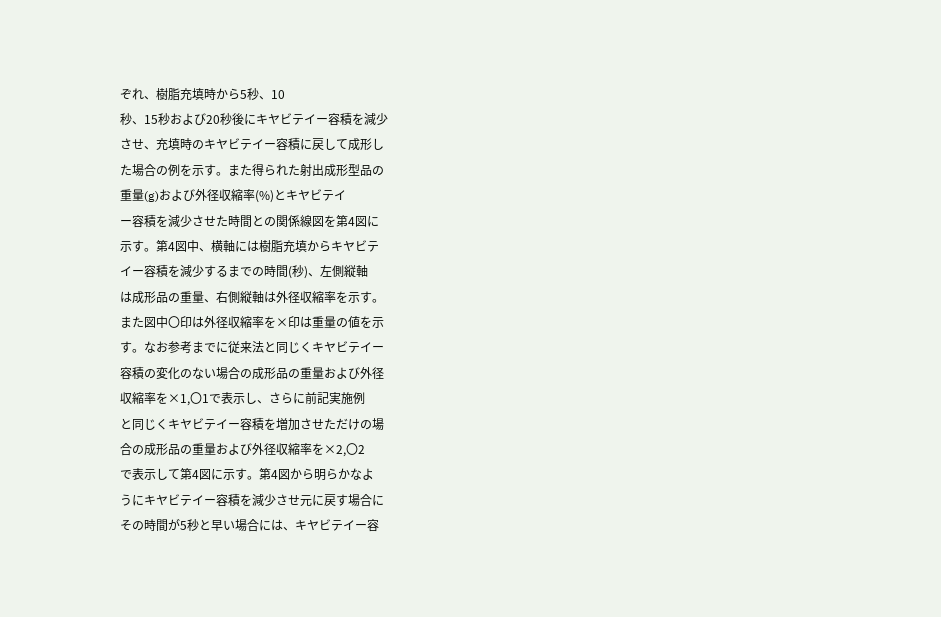ぞれ、樹脂充填時から5秒、10
秒、15秒および20秒後にキヤビテイー容積を減少
させ、充填時のキヤビテイー容積に戻して成形し
た場合の例を示す。また得られた射出成形型品の
重量(g)および外径収縮率(%)とキヤビテイ
ー容積を減少させた時間との関係線図を第4図に
示す。第4図中、横軸には樹脂充填からキヤビテ
イー容積を減少するまでの時間(秒)、左側縦軸
は成形品の重量、右側縦軸は外径収縮率を示す。
また図中〇印は外径収縮率を×印は重量の値を示
す。なお参考までに従来法と同じくキヤビテイー
容積の変化のない場合の成形品の重量および外径
収縮率を×1,〇1で表示し、さらに前記実施例
と同じくキヤビテイー容積を増加させただけの場
合の成形品の重量および外径収縮率を×2,〇2
で表示して第4図に示す。第4図から明らかなよ
うにキヤビテイー容積を減少させ元に戻す場合に
その時間が5秒と早い場合には、キヤビテイー容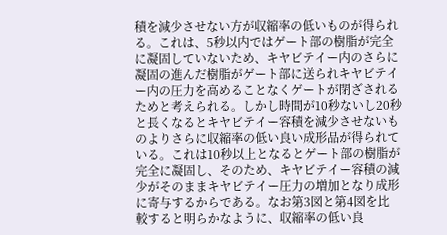積を減少させない方が収縮率の低いものが得られ
る。これは、5秒以内ではゲート部の樹脂が完全
に凝固していないため、キヤビテイー内のさらに
凝固の進んだ樹脂がゲート部に送られキヤビテイ
ー内の圧力を高めることなくゲートが閉ざされる
ためと考えられる。しかし時間が10秒ないし20秒
と長くなるとキヤビテイー容積を減少させないも
のよりさらに収縮率の低い良い成形品が得られて
いる。これは10秒以上となるとゲート部の樹脂が
完全に凝固し、そのため、キヤビテイー容積の減
少がそのままキヤビテイー圧力の増加となり成形
に寄与するからである。なお第3図と第4図を比
較すると明らかなように、収縮率の低い良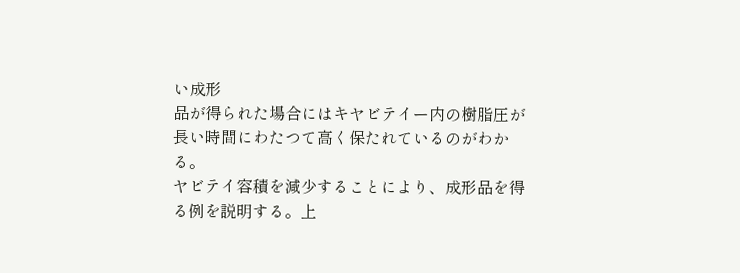い成形
品が得られた場合にはキヤビテイー内の樹脂圧が
長い時間にわたつて高く保たれているのがわか
る。
ヤビテイ容積を減少することにより、成形品を得
る例を説明する。上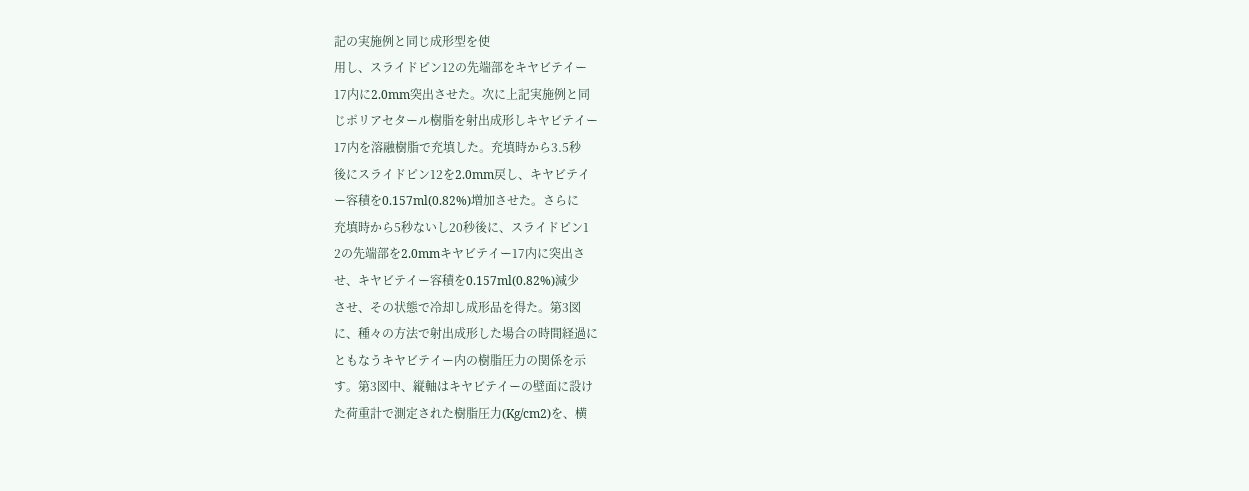記の実施例と同じ成形型を使
用し、スライドピン12の先端部をキヤビテイー
17内に2.0mm突出させた。次に上記実施例と同
じポリアセタール樹脂を射出成形しキヤビテイー
17内を溶融樹脂で充填した。充填時から3.5秒
後にスライドピン12を2.0mm戻し、キヤビテイ
ー容積を0.157ml(0.82%)増加させた。さらに
充填時から5秒ないし20秒後に、スライドピン1
2の先端部を2.0mmキヤビテイー17内に突出さ
せ、キヤビテイー容積を0.157ml(0.82%)減少
させ、その状態で冷却し成形品を得た。第3図
に、種々の方法で射出成形した場合の時間経過に
ともなうキヤビテイー内の樹脂圧力の関係を示
す。第3図中、縦軸はキヤビテイーの壁面に設け
た荷重計で測定された樹脂圧力(Kg/cm2)を、横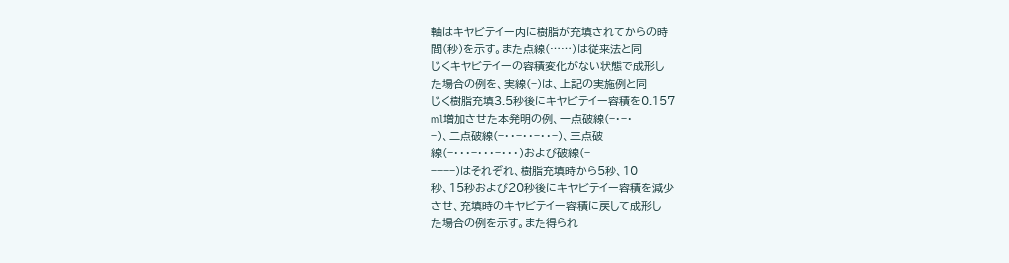軸はキヤビテイー内に樹脂が充填されてからの時
間(秒)を示す。また点線(……)は従来法と同
じくキヤビテイーの容積変化がない状態で成形し
た場合の例を、実線(−)は、上記の実施例と同
じく樹脂充填3.5秒後にキヤビテイー容積を0.157
ml増加させた本発明の例、一点破線(−・−・
−)、二点破線(−・・−・・−・・−)、三点破
線(−・・・−・・・−・・・)および破線(−
−−−−)はそれぞれ、樹脂充填時から5秒、10
秒、15秒および20秒後にキヤビテイー容積を減少
させ、充填時のキヤビテイー容積に戻して成形し
た場合の例を示す。また得られ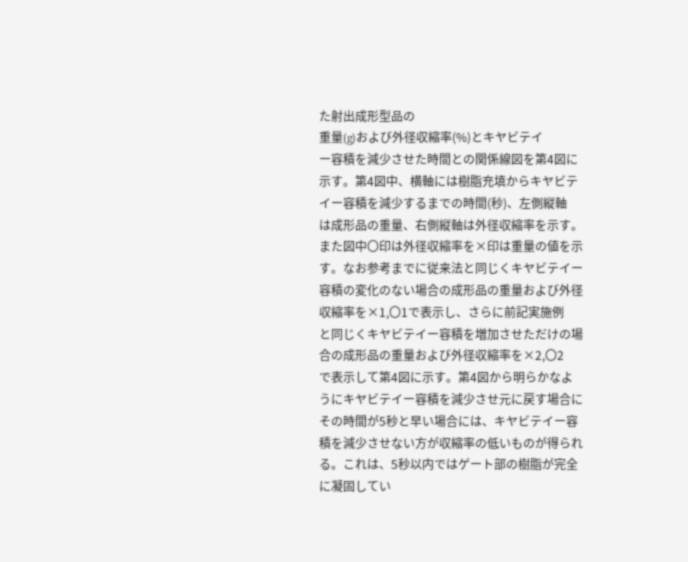た射出成形型品の
重量(g)および外径収縮率(%)とキヤビテイ
ー容積を減少させた時間との関係線図を第4図に
示す。第4図中、横軸には樹脂充填からキヤビテ
イー容積を減少するまでの時間(秒)、左側縦軸
は成形品の重量、右側縦軸は外径収縮率を示す。
また図中〇印は外径収縮率を×印は重量の値を示
す。なお参考までに従来法と同じくキヤビテイー
容積の変化のない場合の成形品の重量および外径
収縮率を×1,〇1で表示し、さらに前記実施例
と同じくキヤビテイー容積を増加させただけの場
合の成形品の重量および外径収縮率を×2,〇2
で表示して第4図に示す。第4図から明らかなよ
うにキヤビテイー容積を減少させ元に戻す場合に
その時間が5秒と早い場合には、キヤビテイー容
積を減少させない方が収縮率の低いものが得られ
る。これは、5秒以内ではゲート部の樹脂が完全
に凝固してい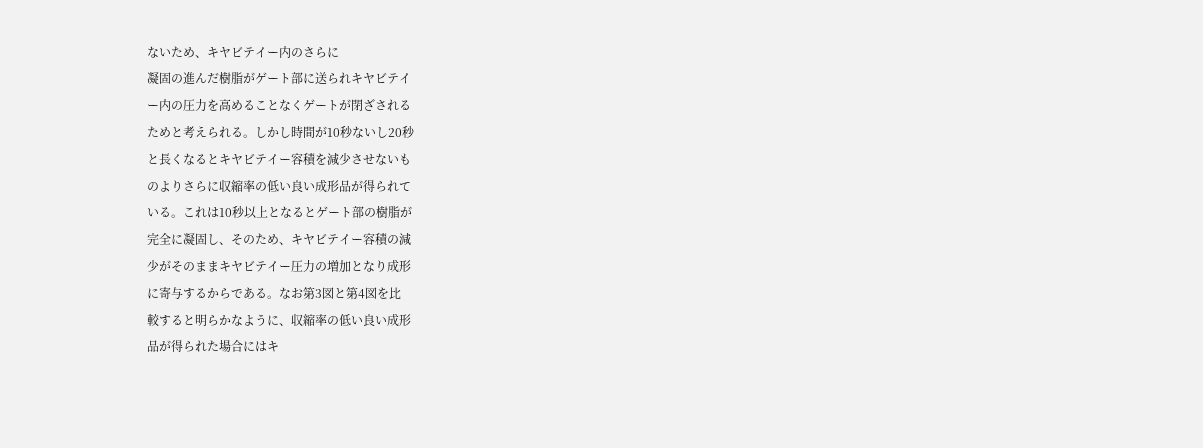ないため、キヤビテイー内のさらに
凝固の進んだ樹脂がゲート部に送られキヤビテイ
ー内の圧力を高めることなくゲートが閉ざされる
ためと考えられる。しかし時間が10秒ないし20秒
と長くなるとキヤビテイー容積を減少させないも
のよりさらに収縮率の低い良い成形品が得られて
いる。これは10秒以上となるとゲート部の樹脂が
完全に凝固し、そのため、キヤビテイー容積の減
少がそのままキヤビテイー圧力の増加となり成形
に寄与するからである。なお第3図と第4図を比
較すると明らかなように、収縮率の低い良い成形
品が得られた場合にはキ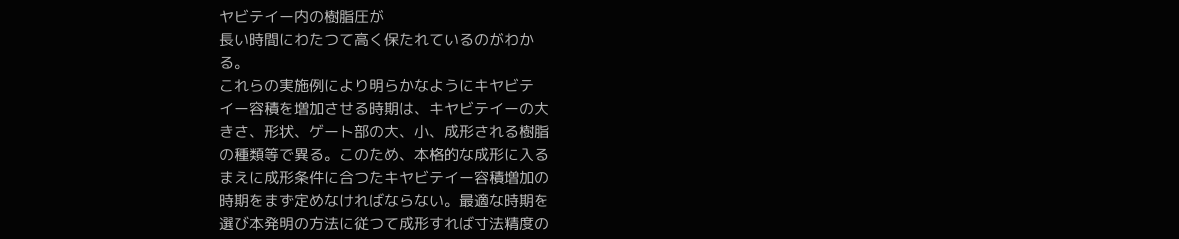ヤビテイー内の樹脂圧が
長い時間にわたつて高く保たれているのがわか
る。
これらの実施例により明らかなようにキヤビテ
イー容積を増加させる時期は、キヤビテイーの大
きさ、形状、ゲート部の大、小、成形される樹脂
の種類等で異る。このため、本格的な成形に入る
まえに成形条件に合つたキヤビテイー容積増加の
時期をまず定めなければならない。最適な時期を
選び本発明の方法に従つて成形すれば寸法精度の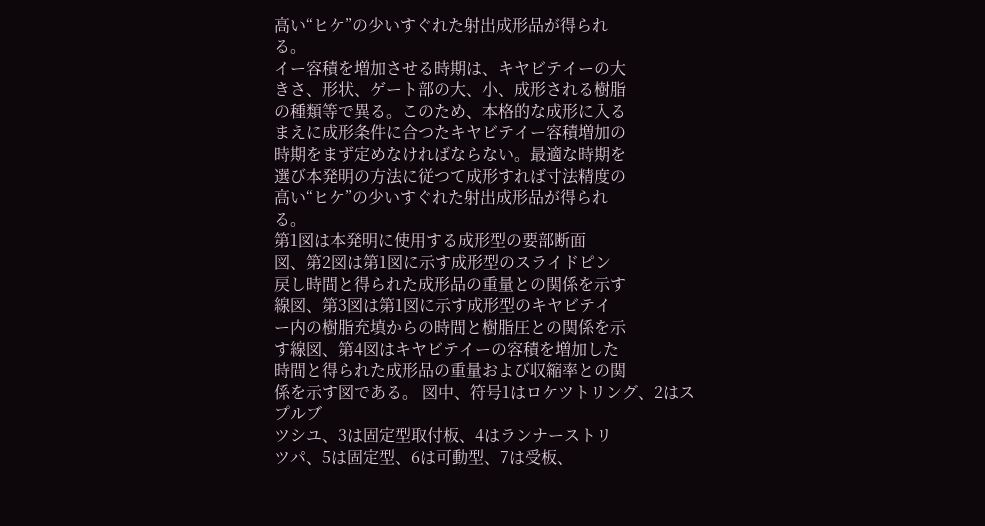高い“ヒケ”の少いすぐれた射出成形品が得られ
る。
イー容積を増加させる時期は、キヤビテイーの大
きさ、形状、ゲート部の大、小、成形される樹脂
の種類等で異る。このため、本格的な成形に入る
まえに成形条件に合つたキヤビテイー容積増加の
時期をまず定めなければならない。最適な時期を
選び本発明の方法に従つて成形すれば寸法精度の
高い“ヒケ”の少いすぐれた射出成形品が得られ
る。
第1図は本発明に使用する成形型の要部断面
図、第2図は第1図に示す成形型のスライドピン
戻し時間と得られた成形品の重量との関係を示す
線図、第3図は第1図に示す成形型のキヤビテイ
ー内の樹脂充填からの時間と樹脂圧との関係を示
す線図、第4図はキヤビテイーの容積を増加した
時間と得られた成形品の重量および収縮率との関
係を示す図である。 図中、符号1はロケツトリング、2はスプルブ
ツシユ、3は固定型取付板、4はランナーストリ
ツパ、5は固定型、6は可動型、7は受板、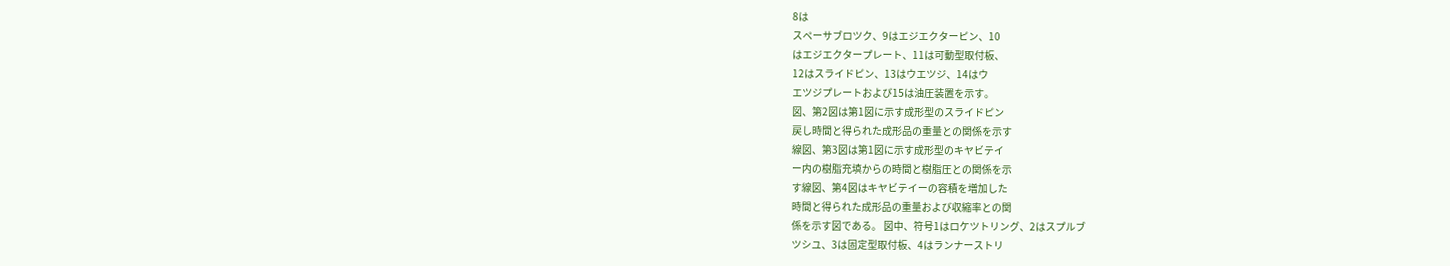8は
スペーサブロツク、9はエジエクターピン、10
はエジエクタープレート、11は可動型取付板、
12はスライドピン、13はウエツジ、14はウ
エツジプレートおよび15は油圧装置を示す。
図、第2図は第1図に示す成形型のスライドピン
戻し時間と得られた成形品の重量との関係を示す
線図、第3図は第1図に示す成形型のキヤビテイ
ー内の樹脂充填からの時間と樹脂圧との関係を示
す線図、第4図はキヤビテイーの容積を増加した
時間と得られた成形品の重量および収縮率との関
係を示す図である。 図中、符号1はロケツトリング、2はスプルブ
ツシユ、3は固定型取付板、4はランナーストリ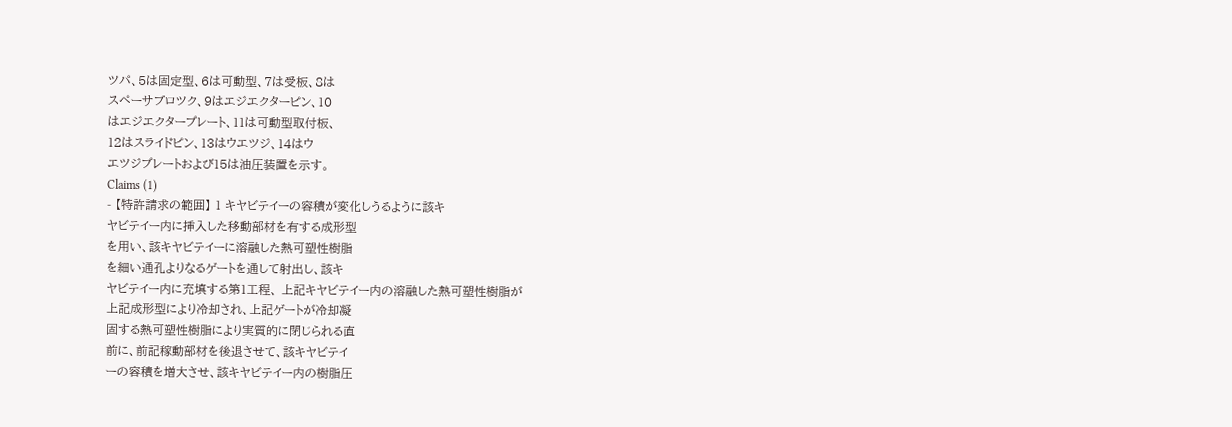ツパ、5は固定型、6は可動型、7は受板、8は
スペーサブロツク、9はエジエクターピン、10
はエジエクタープレート、11は可動型取付板、
12はスライドピン、13はウエツジ、14はウ
エツジプレートおよび15は油圧装置を示す。
Claims (1)
- 【特許請求の範囲】 1 キヤビテイーの容積が変化しうるように該キ
ヤビテイー内に挿入した移動部材を有する成形型
を用い、該キヤビテイーに溶融した熱可塑性樹脂
を細い通孔よりなるゲートを通して射出し、該キ
ヤビテイー内に充填する第1工程、 上記キヤビテイー内の溶融した熱可塑性樹脂が
上記成形型により冷却され、上記ゲートが冷却凝
固する熱可塑性樹脂により実質的に閉じられる直
前に、前記稼動部材を後退させて、該キヤビテイ
ーの容積を増大させ、該キヤビテイー内の樹脂圧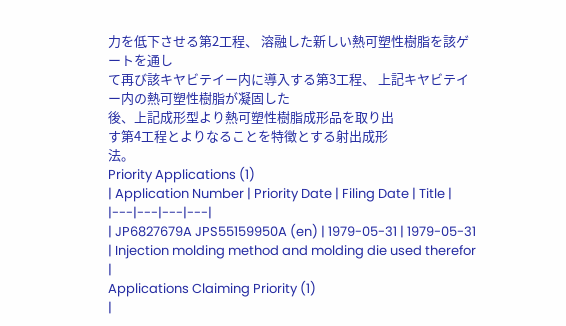力を低下させる第2工程、 溶融した新しい熱可塑性樹脂を該ゲートを通し
て再び該キヤビテイー内に導入する第3工程、 上記キヤビテイー内の熱可塑性樹脂が凝固した
後、上記成形型より熱可塑性樹脂成形品を取り出
す第4工程とよりなることを特徴とする射出成形
法。
Priority Applications (1)
| Application Number | Priority Date | Filing Date | Title |
|---|---|---|---|
| JP6827679A JPS55159950A (en) | 1979-05-31 | 1979-05-31 | Injection molding method and molding die used therefor |
Applications Claiming Priority (1)
|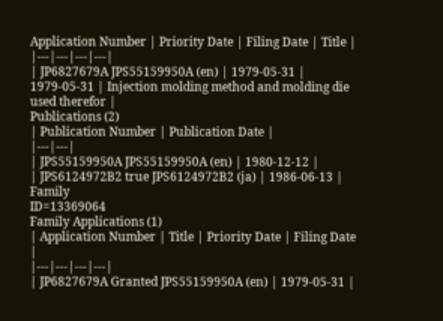Application Number | Priority Date | Filing Date | Title |
|---|---|---|---|
| JP6827679A JPS55159950A (en) | 1979-05-31 | 1979-05-31 | Injection molding method and molding die used therefor |
Publications (2)
| Publication Number | Publication Date |
|---|---|
| JPS55159950A JPS55159950A (en) | 1980-12-12 |
| JPS6124972B2 true JPS6124972B2 (ja) | 1986-06-13 |
Family
ID=13369064
Family Applications (1)
| Application Number | Title | Priority Date | Filing Date |
|---|---|---|---|
| JP6827679A Granted JPS55159950A (en) | 1979-05-31 |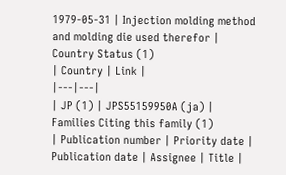1979-05-31 | Injection molding method and molding die used therefor |
Country Status (1)
| Country | Link |
|---|---|
| JP (1) | JPS55159950A (ja) |
Families Citing this family (1)
| Publication number | Priority date | Publication date | Assignee | Title |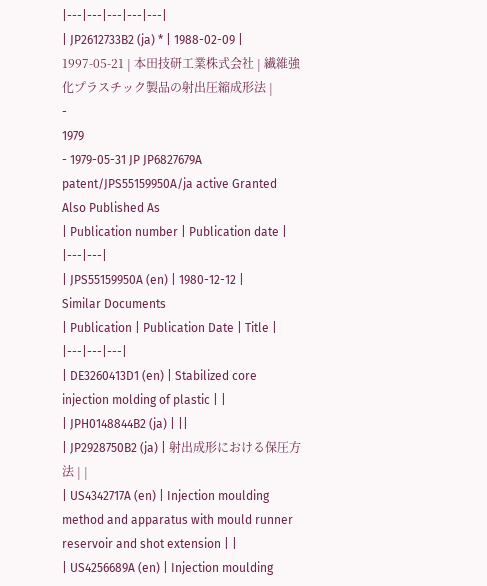|---|---|---|---|---|
| JP2612733B2 (ja) * | 1988-02-09 | 1997-05-21 | 本田技研工業株式会社 | 繊維強化プラスチック製品の射出圧縮成形法 |
-
1979
- 1979-05-31 JP JP6827679A patent/JPS55159950A/ja active Granted
Also Published As
| Publication number | Publication date |
|---|---|
| JPS55159950A (en) | 1980-12-12 |
Similar Documents
| Publication | Publication Date | Title |
|---|---|---|
| DE3260413D1 (en) | Stabilized core injection molding of plastic | |
| JPH0148844B2 (ja) | ||
| JP2928750B2 (ja) | 射出成形における保圧方法 | |
| US4342717A (en) | Injection moulding method and apparatus with mould runner reservoir and shot extension | |
| US4256689A (en) | Injection moulding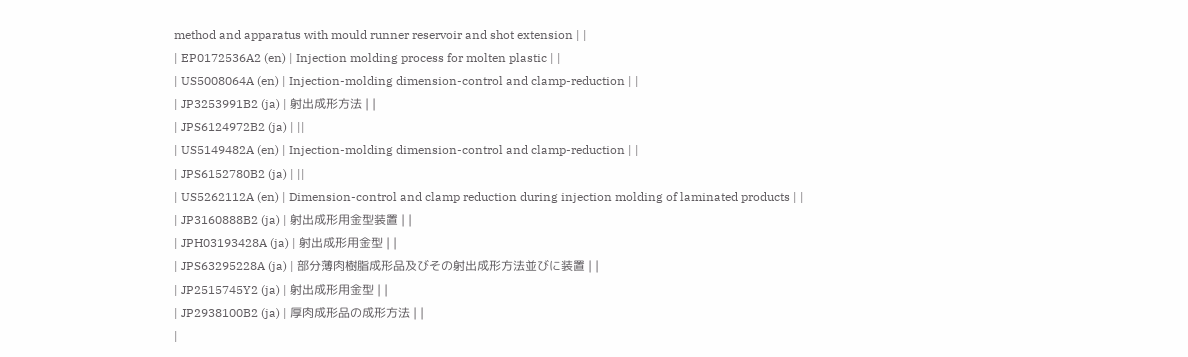method and apparatus with mould runner reservoir and shot extension | |
| EP0172536A2 (en) | Injection molding process for molten plastic | |
| US5008064A (en) | Injection-molding dimension-control and clamp-reduction | |
| JP3253991B2 (ja) | 射出成形方法 | |
| JPS6124972B2 (ja) | ||
| US5149482A (en) | Injection-molding dimension-control and clamp-reduction | |
| JPS6152780B2 (ja) | ||
| US5262112A (en) | Dimension-control and clamp reduction during injection molding of laminated products | |
| JP3160888B2 (ja) | 射出成形用金型装置 | |
| JPH03193428A (ja) | 射出成形用金型 | |
| JPS63295228A (ja) | 部分薄肉樹脂成形品及びその射出成形方法並びに装置 | |
| JP2515745Y2 (ja) | 射出成形用金型 | |
| JP2938100B2 (ja) | 厚肉成形品の成形方法 | |
|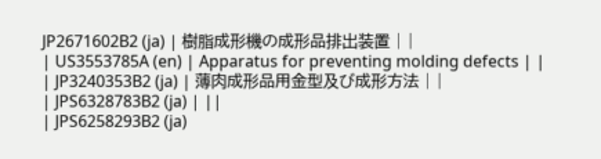JP2671602B2 (ja) | 樹脂成形機の成形品排出装置 | |
| US3553785A (en) | Apparatus for preventing molding defects | |
| JP3240353B2 (ja) | 薄肉成形品用金型及び成形方法 | |
| JPS6328783B2 (ja) | ||
| JPS6258293B2 (ja)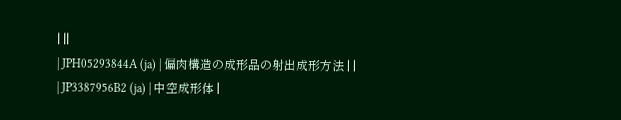| ||
| JPH05293844A (ja) | 偏肉構造の成形品の射出成形方法 | |
| JP3387956B2 (ja) | 中空成形体 |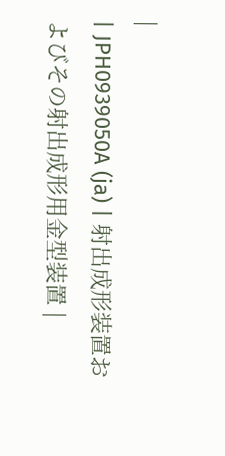|
| JPH0939050A (ja) | 射出成形装置およびその射出成形用金型装置 |